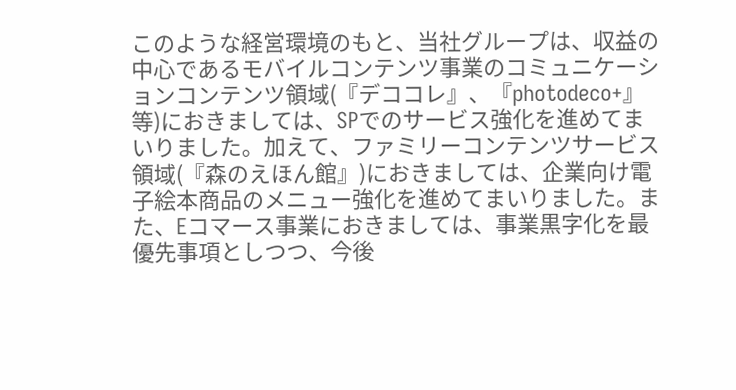このような経営環境のもと、当社グループは、収益の中心であるモバイルコンテンツ事業のコミュニケーションコンテンツ領域(『デココレ』、『photodeco+』等)におきましては、SPでのサービス強化を進めてまいりました。加えて、ファミリーコンテンツサービス領域(『森のえほん館』)におきましては、企業向け電子絵本商品のメニュー強化を進めてまいりました。また、Eコマース事業におきましては、事業黒字化を最優先事項としつつ、今後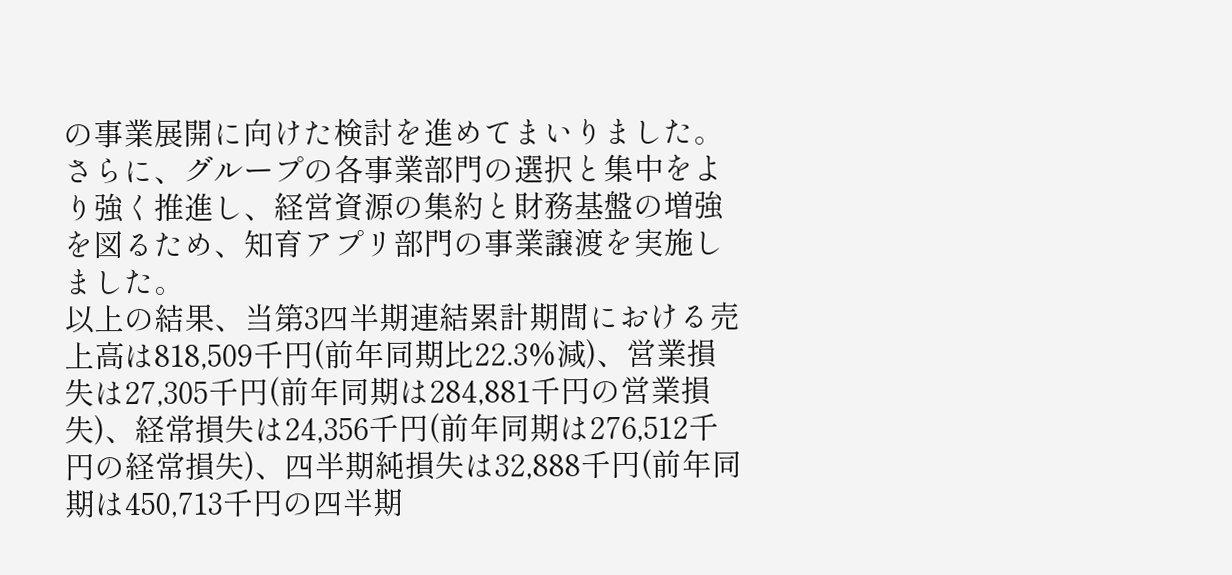の事業展開に向けた検討を進めてまいりました。さらに、グループの各事業部門の選択と集中をより強く推進し、経営資源の集約と財務基盤の増強を図るため、知育アプリ部門の事業譲渡を実施しました。
以上の結果、当第3四半期連結累計期間における売上高は818,509千円(前年同期比22.3%減)、営業損失は27,305千円(前年同期は284,881千円の営業損失)、経常損失は24,356千円(前年同期は276,512千円の経常損失)、四半期純損失は32,888千円(前年同期は450,713千円の四半期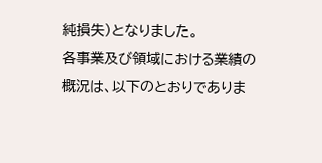純損失)となりました。
各事業及び領域における業績の概況は、以下のとおりでありま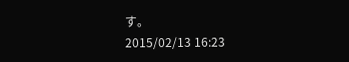す。
2015/02/13 16:23